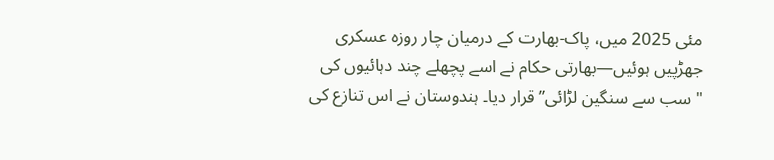مئی 2025 میں، پاک-بھارت کے درمیان چار روزہ عسکری جھڑپیں ہوئیں—بھارتی حکام نے اسے پچھلے چند دہائیوں کی "سب سے سنگین لڑائی” قرار دیا۔ ہندوستان نے اس تنازع کی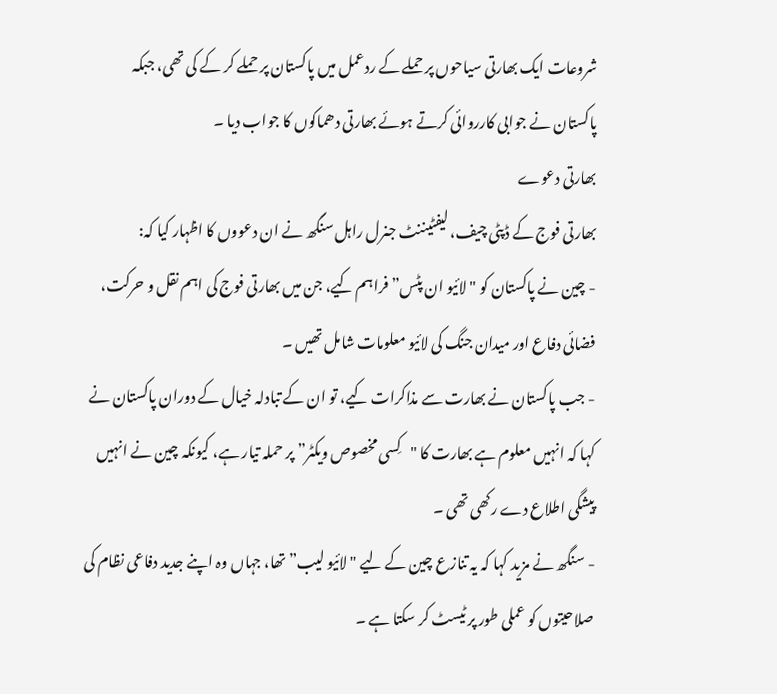شروعات ایک بھارتی سیاحوں پر حملے کے ردعمل میں پاکستان پر حملے کر کے کی تھی، جبکہ پاکستان نے جوابی کارروائی کرتے ہوئے بھارتی دھماکوں کا جواب دیا ۔
بھارتی دعوے
بھارتی فوج کے ڈپٹی چیف، لیفٹیننٹ جنرل راہل سنگھ نے ان دعووں کا اظہار کیا کہ:
- چین نے پاکستان کو "لائیو ان پٹس” فراہم کیے، جن میں بھارتی فوج کی اہم نقل و حرکت، فضائی دفاع اور میدان جنگ کی لائیو معلومات شامل تھیں ۔
- جب پاکستان نے بھارت سے مذاکرات کیے، تو ان کے تبادلہ خیال کے دوران پاکستان نے کہا کہ انہیں معلوم ہے بھارت کا "کِسی مخصوص ویکٹر” پر حملہ تیار ہے، کیونکہ چین نے انہیں پیشگی اطلاع دے رکھی تھی ۔
- سنگھ نے مزید کہا کہ یہ تنازع چین کے لیے "لائیو لیب” تھا، جہاں وہ اپنے جدید دفاعی نظام کی صلاحیتوں کو عملی طور پر ٹیسٹ کر سکتا ہے ۔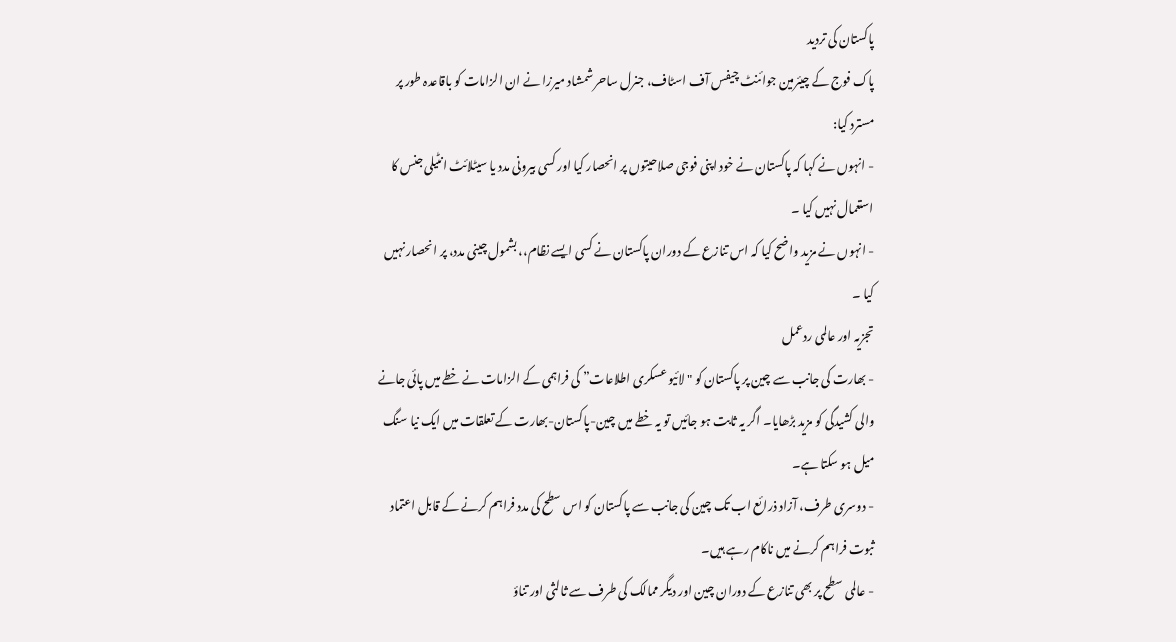پاکستان کی تردید
پاک فوج کے چیئرمین جوائنٹ چیفس آف اسٹاف، جنرل ساحر شمشاد میرزا نے ان الزامات کو باقاعدہ طور پر مسترد کیا:
- انہوں نے کہا کہ پاکستان نے خود اپنی فوجی صلاحیتوں پر انحصار کیا اور کسی بیرونی مدد یا سیٹلائٹ انٹیلی جنس کا استعمال نہیں کیا ۔
- انہوں نے مزید واضح کیا کہ اس تنازع کے دوران پاکستان نے کسی ایسے نظام،، بشمول چینی مدد، پر انحصار نہیں کیا ۔
تجزیہ اور عالمی ردعمل
- بھارت کی جانب سے چین پر پاکستان کو "لائیو عسکری اطلاعات” کی فراہمی کے الزامات نے خطے میں پائی جانے والی کشیدگی کو مزید بڑھایا۔ اگر یہ ثابت ہو جائیں تو یہ خطے میں چین-پاکستان-بھارت کے تعلقات میں ایک نیا سنگ میل ہو سکتا ہے۔
- دوسری طرف، آزاد ذرائع اب تک چین کی جانب سے پاکستان کو اس سطح کی مدد فراہم کرنے کے قابل اعتماد ثبوت فراہم کرنے میں ناکام رہے ہیں۔
- عالمی سطح پر بھی تنازع کے دوران چین اور دیگر ممالک کی طرف سے ثالثی اور تناؤ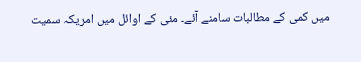میں کمی کے مطالبات سامنے آئے۔ مئی کے اوائل میں امریکہ سمیت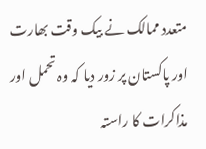متعدد ممالک نے بیک وقت بھارت اور پاکستان پر زور دیا کہ وہ تحمل اور مذاکرات کا راستہ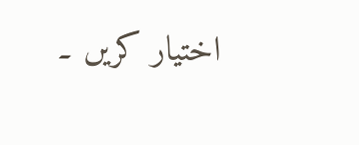اختیار کریں ۔